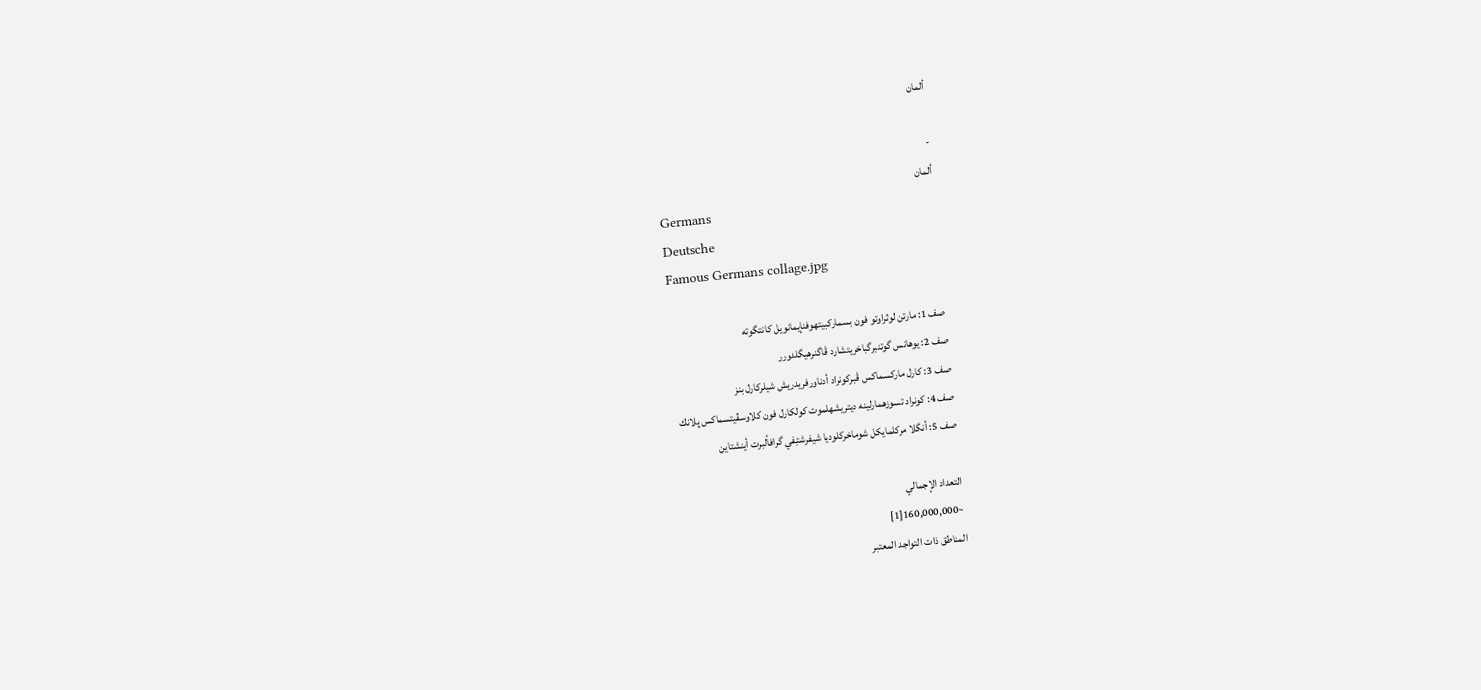ألمان

-
ألمان
Germans
Deutsche
Famous Germans collage.jpg

صف 1: مارتن لوثراوتو فون بسماركبيتهوفنإيمانويل كانتگوته
صف 2: يوهانس گوتنبرگباخريتشارد ڤاگنرهيگلدورر
صف 3: كارل ماركسماكس ڤبركونراد أدناورفريدريش شيلركارل بنز
صف 4: كونراد تسوزهمارلينه ديتريشهلموت كولكارل فون كلاوسڤيتسماكس پلانك
صف 5: أنگلا مركلمايكل شوماخركلوديا شيفرشتـِفي گرافألبرت أينشتاين

التعداد الإجمالي
~160,000,000[1]
المناطق ذات التواجد المعتبر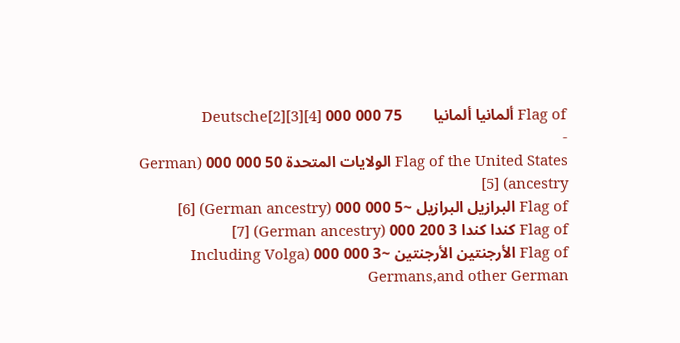Flag of ألمانيا ألمانيا        75 000 000 Deutsche[2][3][4]
-
Flag of the United States الولايات المتحدة 50 000 000 (German ancestry) [5]
Flag of البرازيل البرازيل ~5 000 000 (German ancestry) [6]
Flag of كندا كندا 3 200 000 (German ancestry) [7]
Flag of الأرجنتين الأرجنتين ~3 000 000 (Including Volga Germans,and other German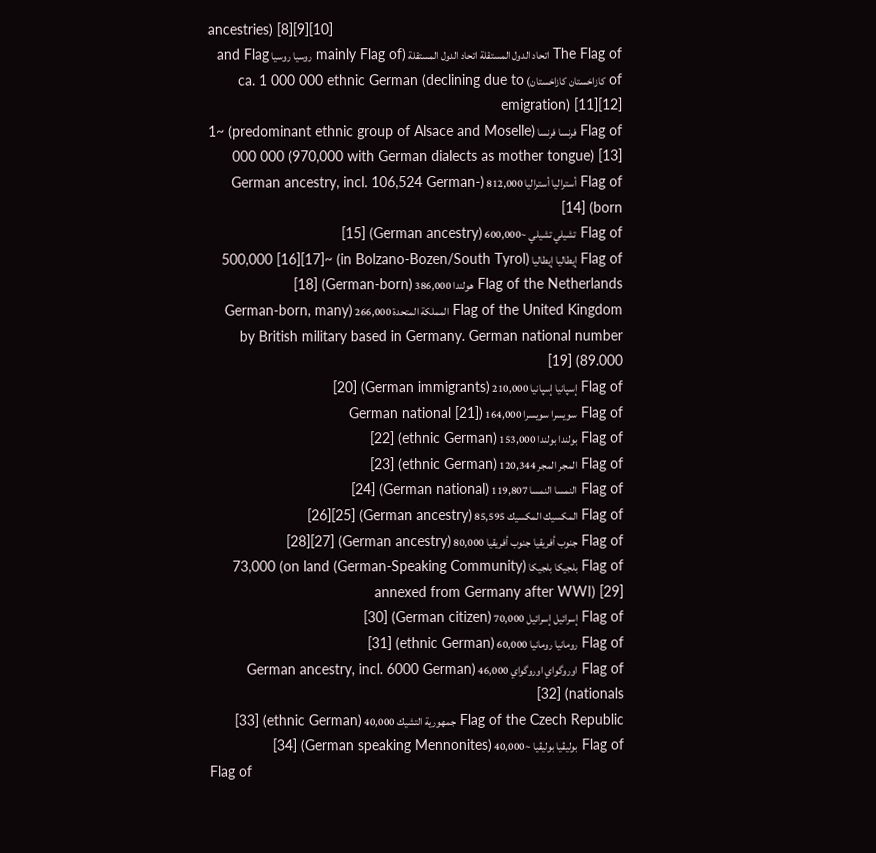ancestries) [8][9][10]
The Flag of اتحاد الدول المستقلة اتحاد الدول المستقلة (mainly Flag of روسيا روسيا and Flag of كازاخستان كازاخستان) ca. 1 000 000 ethnic German (declining due to emigration) [11][12]
Flag of فرنسا فرنسا (predominant ethnic group of Alsace and Moselle) ~1 000 000 (970,000 with German dialects as mother tongue) [13]
Flag of أستراليا أستراليا 812,000 (German ancestry, incl. 106,524 German-born) [14]
Flag of تشيلي تشيلي ~600,000 (German ancestry) [15]
Flag of إيطاليا إيطاليا (in Bolzano-Bozen/South Tyrol) ~500,000 [16][17]
Flag of the Netherlands هولندا 386,000 (German-born) [18]
Flag of the United Kingdom المملكة المتحدة 266,000 (German-born, many by British military based in Germany. German national number 89.000) [19]
Flag of إسپانيا إسپانيا 210,000 (German immigrants) [20]
Flag of سويسرا سويسرا 164,000 (German national [21]
Flag of بولندا بولندا 153,000 (ethnic German) [22]
Flag of المجر المجر 120,344 (ethnic German) [23]
Flag of النمسا النمسا 119,807 (German national) [24]
Flag of المكسيك المكسيك 85,595 (German ancestry) [25][26]
Flag of جنوب أفريقيا جنوب أفريقيا 80,000 (German ancestry) [27][28]
Flag of بلجيكا بلجيكا (German-Speaking Community) 73,000 (on land annexed from Germany after WWI) [29]
Flag of إسرائيل إسرائيل 70,000 (German citizen) [30]
Flag of رومانيا رومانيا 60,000 (ethnic German) [31]
Flag of اوروگواي اوروگواي 46,000 (German ancestry, incl. 6000 German nationals) [32]
Flag of the Czech Republic جمهورية التشيك 40,000 (ethnic German) [33]
Flag of بوليڤيا بوليڤيا ~40,000 (German speaking Mennonites) [34]
Flag of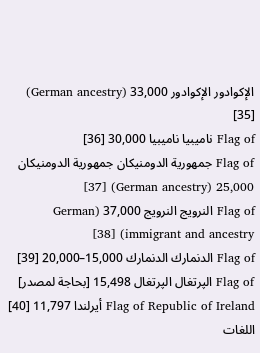الإكوادور الإكوادور 33,000 (German ancestry) [35]
Flag of ناميبيا ناميبيا 30,000 [36]
Flag of جمهورية الدومنيكان جمهورية الدومنيكان 25,000 (German ancestry) [37]
Flag of النرويج النرويج 37,000 (German immigrant and ancestry) [38]
Flag of الدنمارك الدنمارك 15,000–20,000 [39]
Flag of الپرتغال الپرتغال 15,498 [بحاجة لمصدر]
Flag of Republic of Ireland أيرلندا 11,797 [40]
اللغات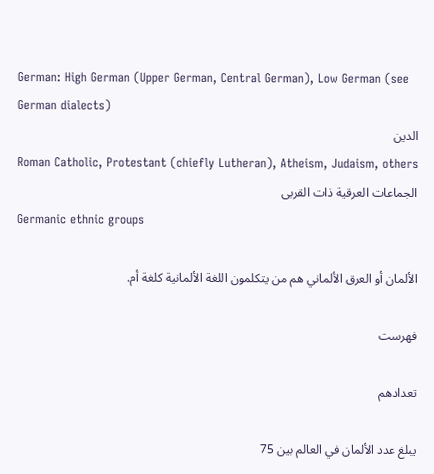German: High German (Upper German, Central German), Low German (see German dialects)
الدين
Roman Catholic, Protestant (chiefly Lutheran), Atheism, Judaism, others
الجماعات العرقية ذات القربى
Germanic ethnic groups

الألمان أو العرق الألماني هم من يتكلمون اللغة الألمانية كلغة أم.

فهرست

تعدادهم

يبلغ عدد الألمان في العالم بين 75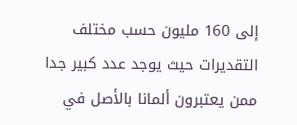إلى 160 مليون حسب مختلف التقديرات حيث يوجد عدد كبير جدا ممن يعتبرون ألمانا بالأصل في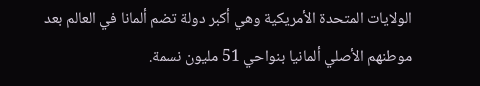الولايات المتحدة الأمريكية وهي أكبر دولة تضم ألمانا في العالم بعد موطنهم الأصلي ألمانيا بنواحي 51 مليون نسمة.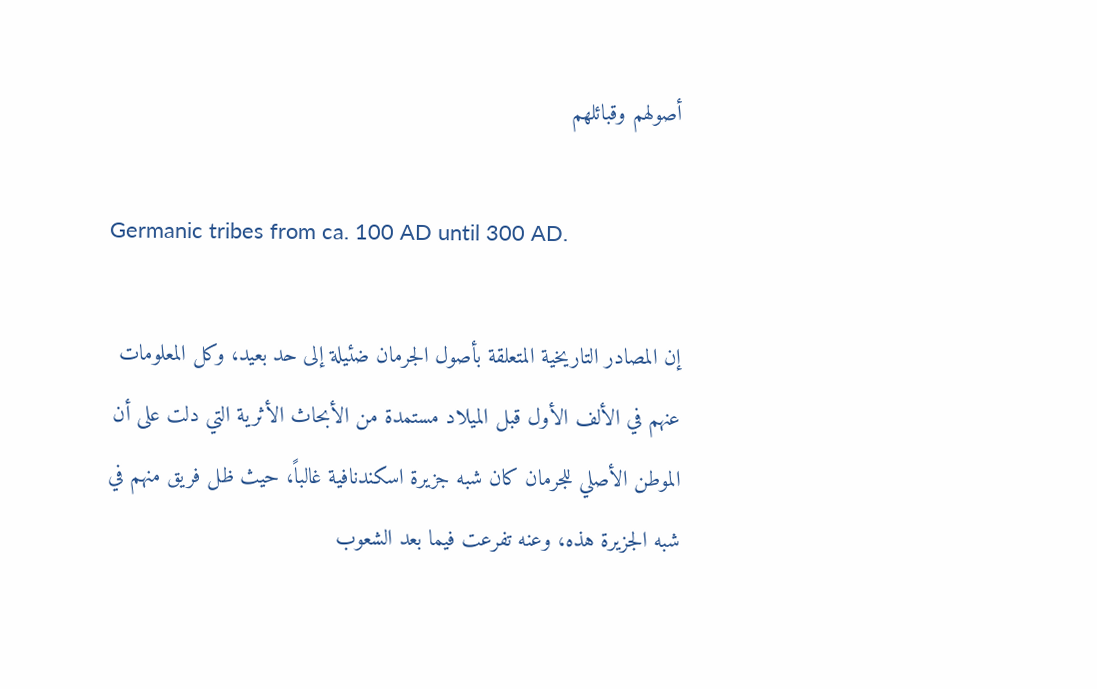أصولهم وقبائلهم

Germanic tribes from ca. 100 AD until 300 AD.

إن المصادر التاريخية المتعلقة بأصول الجرمان ضئيلة إلى حد بعيد، وكل المعلومات عنهم في الألف الأول قبل الميلاد مستمدة من الأبحاث الأثرية التي دلت على أن الموطن الأصلي للجرمان كان شبه جزيرة اسكندنافية غالباً، حيث ظل فريق منهم في شبه الجزيرة هذه، وعنه تفرعت فيما بعد الشعوب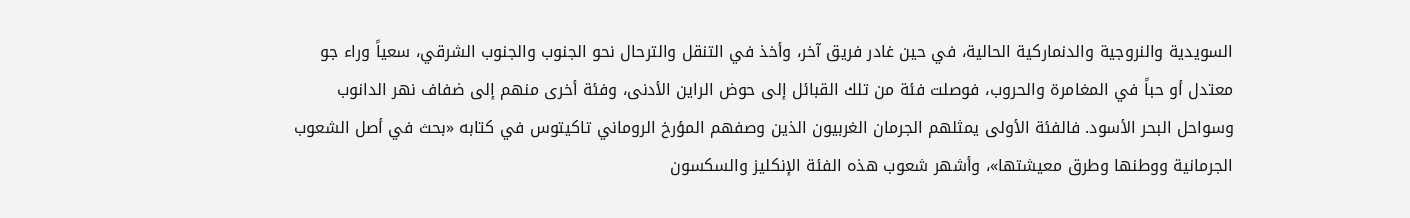السويدية والنروجية والدنماركية الحالية، في حين غادر فريق آخر، وأخذ في التنقل والترحال نحو الجنوب والجنوب الشرقي، سعياً وراء جو معتدل أو حباً في المغامرة والحروب، فوصلت فئة من تلك القبائل إلى حوض الراين الأدنى، وفئة أخرى منهم إلى ضفاف نهر الدانوب وسواحل البحر الأسود. فالفئة الأولى يمثلهم الجرمان الغربيون الذين وصفهم المؤرخ الروماني تاكيتوس في كتابه «بحث في أصل الشعوب الجرمانية ووطنها وطرق معيشتها»، وأشهر شعوب هذه الفئة الإنكليز والسكسون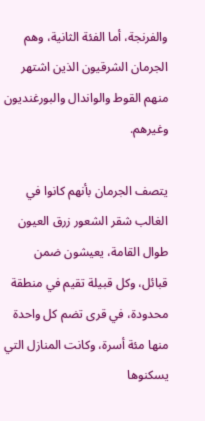والفرنجة، أما الفئة الثانية، وهم الجرمان الشرقيون الذين اشتهر منهم القوط والواندال والبورغنديون وغيرهم.

يتصف الجرمان بأنهم كانوا في الغالب شقر الشعور زرق العيون طوال القامة، يعيشون ضمن قبائل، وكل قبيلة تقيم في منطقة محدودة، في قرى تضم كل واحدة منها مئة أسرة، وكانت المنازل التي يسكنوها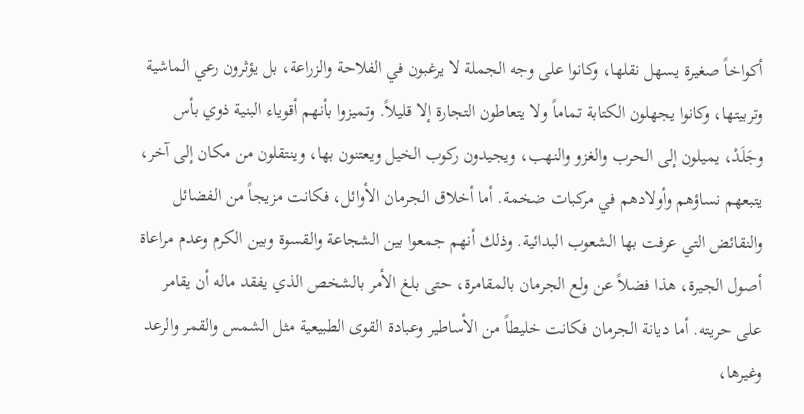أكواخاً صغيرة يسهل نقلها، وكانوا على وجه الجملة لا يرغبون في الفلاحة والزراعة، بل يؤثرون رعي الماشية وتربيتها، وكانوا يجهلون الكتابة تماماً ولا يتعاطون التجارة إلا قليلاً. وتميزوا بأنهم أقوياء البنية ذوي بأس وجَلَدْ، يميلون إلى الحرب والغزو والنهب، ويجيدون ركوب الخيل ويعتنون بها، وينتقلون من مكان إلى آخر، يتبعهم نساؤهم وأولادهم في مركبات ضخمة. أما أخلاق الجرمان الأوائل، فكانت مزيجاً من الفضائل والنقائض التي عرفت بها الشعوب البدائية. وذلك أنهم جمعوا بين الشجاعة والقسوة وبين الكرم وعدم مراعاة أصول الجيرة، هذا فضلاً عن ولع الجرمان بالمقامرة، حتى بلغ الأمر بالشخص الذي يفقد ماله أن يقامر على حريته. أما ديانة الجرمان فكانت خليطاً من الأساطير وعبادة القوى الطبيعية مثل الشمس والقمر والرعد وغيرها،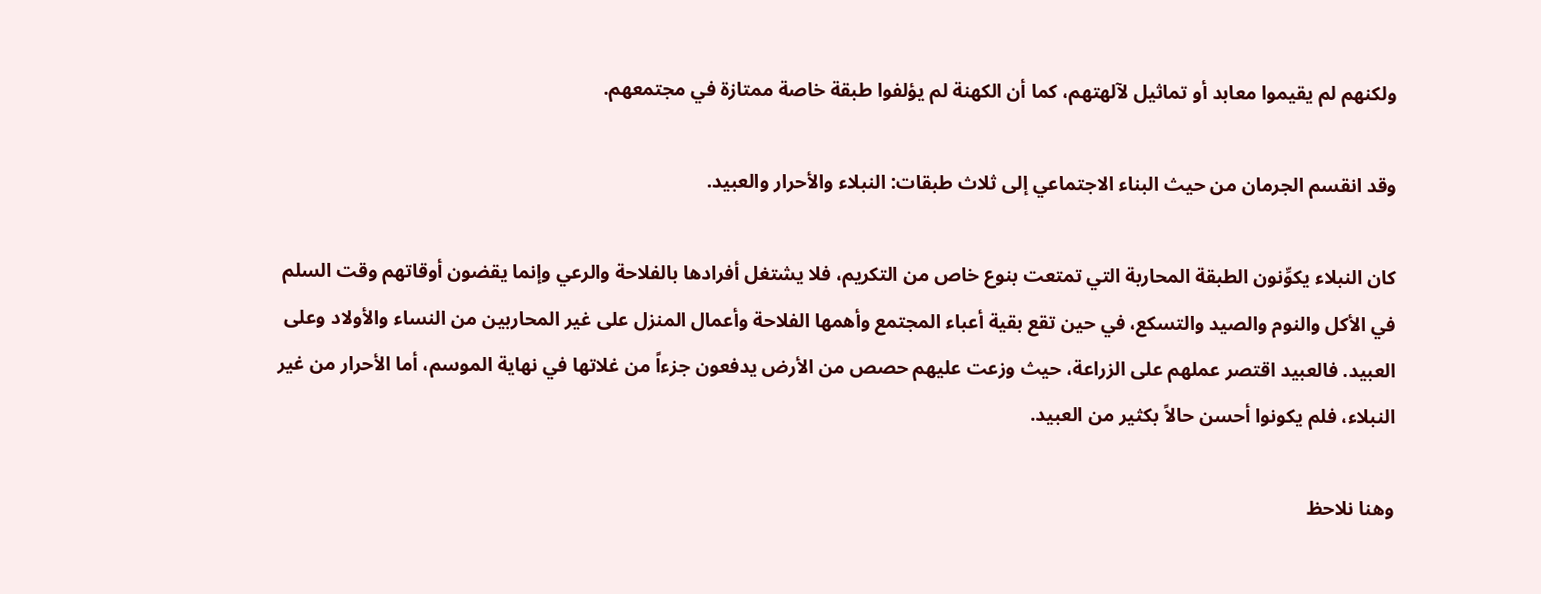ولكنهم لم يقيموا معابد أو تماثيل لآلهتهم، كما أن الكهنة لم يؤلفوا طبقة خاصة ممتازة في مجتمعهم.

وقد انقسم الجرمان من حيث البناء الاجتماعي إلى ثلاث طبقات: النبلاء والأحرار والعبيد.

كان النبلاء يكوِّنون الطبقة المحاربة التي تمتعت بنوع خاص من التكريم، فلا يشتغل أفرادها بالفلاحة والرعي وإنما يقضون أوقاتهم وقت السلم في الأكل والنوم والصيد والتسكع، في حين تقع بقية أعباء المجتمع وأهمها الفلاحة وأعمال المنزل على غير المحاربين من النساء والأولاد وعلى العبيد. فالعبيد اقتصر عملهم على الزراعة، حيث وزعت عليهم حصص من الأرض يدفعون جزءاً من غلاتها في نهاية الموسم، أما الأحرار من غير النبلاء، فلم يكونوا أحسن حالاً بكثير من العبيد.

وهنا نلاحظ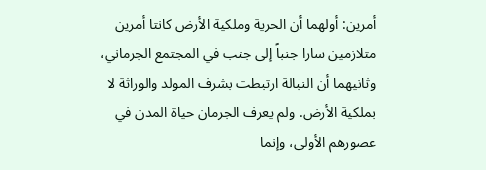أمرين: أولهما أن الحرية وملكية الأرض كانتا أمرين متلازمين سارا جنباً إلى جنب في المجتمع الجرماني، وثانيهما أن النبالة ارتبطت بشرف المولد والوراثة لا بملكية الأرض. ولم يعرف الجرمان حياة المدن في عصورهم الأولى، وإنما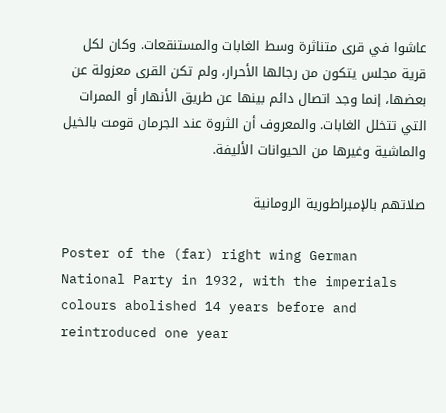عاشوا في قرى متناثرة وسط الغابات والمستنقعات. وكان لكل قرية مجلس يتكون من رجالها الأحرار، ولم تكن القرى معزولة عن بعضها، إنما وجد اتصال دائم بينها عن طريق الأنهار أو الممرات التي تتخلل الغابات. والمعروف أن الثروة عند الجرمان قومت بالخيل والماشية وغيرها من الحيوانات الأليفة.

صلاتهم بالإمبراطورية الرومانية

Poster of the (far) right wing German National Party in 1932, with the imperials colours abolished 14 years before and reintroduced one year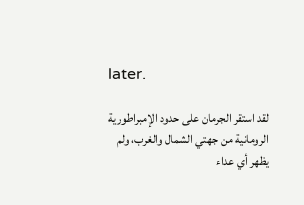later.

لقد استقر الجرمان على حدود الإمبراطورية الرومانية من جهتي الشمال والغرب، ولم يظهر أي عداء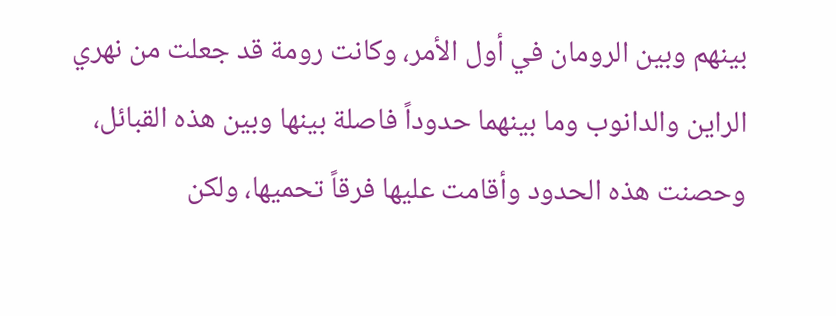بينهم وبين الرومان في أول الأمر، وكانت رومة قد جعلت من نهري الراين والدانوب وما بينهما حدوداً فاصلة بينها وبين هذه القبائل، وحصنت هذه الحدود وأقامت عليها فرقاً تحميها، ولكن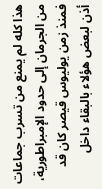هذا كله لم يمنع من تسرب جماعات من الجرمان إلى حدود الإمبراطورية، فمنذ زمن يوليوس قيصر كان قد أذن لبعض هؤلاء بالبقاء داخل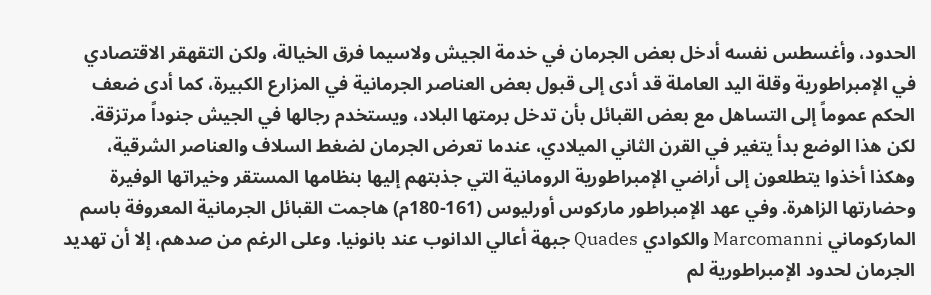الحدود، وأغسطس نفسه أدخل بعض الجرمان في خدمة الجيش ولاسيما فرق الخيالة، ولكن التقهقر الاقتصادي في الإمبراطورية وقلة اليد العاملة قد أدى إلى قبول بعض العناصر الجرمانية في المزارع الكبيرة، كما أدى ضعف الحكم عموماً إلى التساهل مع بعض القبائل بأن تدخل برمتها البلاد، ويستخدم رجالها في الجيش جنوداً مرتزقة. لكن هذا الوضع بدأ يتغير في القرن الثاني الميلادي، عندما تعرض الجرمان لضغط السلاف والعناصر الشرقية، وهكذا أخذوا يتطلعون إلى أراضي الإمبراطورية الرومانية التي جذبتهم إليها بنظامها المستقر وخيراتها الوفيرة وحضارتها الزاهرة. وفي عهد الإمبراطور ماركوس أورليوس (161-180م) هاجمت القبائل الجرمانية المعروفة باسم الماركوماني Marcomanni والكوادي Quades جبهة أعالي الدانوب عند بانونيا. وعلى الرغم من صدهم، إلا أن تهديد الجرمان لحدود الإمبراطورية لم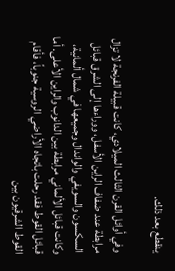ينقطع بعد ذلك.

وفي أوائل القرن الثالث الميلادي، كانت قبيلة الفرنجة لا تزال مرابطة عند ضفاف الراين الأسفل، ووراءها إلى الشرق قبائل السكسون والسويفي والواندال وجميعها في شمال ألمانية، وكانت قبائل الألماني مرابطة بين الدانوب والراين الأعلى. أما قبائل القوط فقد رحلت باتجاه الأراضي الروسية جنوباً، فأقام القوط الشرقيون بين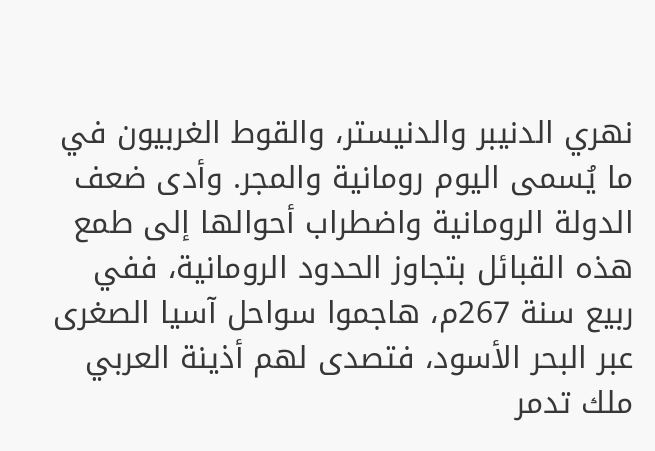نهري الدنيبر والدنيستر، والقوط الغربيون في ما يُسمى اليوم رومانية والمجر. وأدى ضعف الدولة الرومانية واضطراب أحوالها إلى طمع هذه القبائل بتجاوز الحدود الرومانية، ففي ربيع سنة 267م، هاجموا سواحل آسيا الصغرى عبر البحر الأسود، فتصدى لهم أذينة العربي ملك تدمر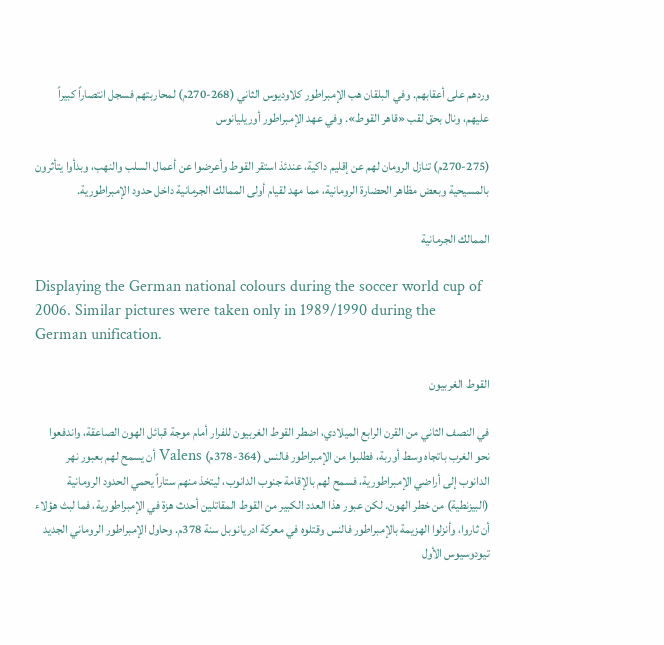وردهم على أعقابهم. وفي البلقان هب الإمبراطور كلاوديوس الثاني (268-270م) لمحاربتهم فسجل انتصاراً كبيراً عليهم، ونال بحق لقب «قاهر القوط». وفي عهد الإمبراطور أوريليانوس

(270-275م) تنازل الرومان لهم عن إقليم داكية، عندئذ استقر القوط وأعرضوا عن أعمال السلب والنهب، وبدأوا يتأثرون بالمسيحية وبعض مظاهر الحضارة الرومانية، مما مهد لقيام أولى الممالك الجرمانية داخل حدود الإمبراطورية.

الممالك الجرمانية

Displaying the German national colours during the soccer world cup of 2006. Similar pictures were taken only in 1989/1990 during the German unification.

القوط الغربيون

في النصف الثاني من القرن الرابع الميلادي، اضطر القوط الغربيون للفرار أمام موجة قبائل الهون الصاعقة، واندفعوا نحو الغرب باتجاه وسط أوربة، فطلبوا من الإمبراطور فالنس (364-378م) Valens أن يسمح لهم بعبور نهر الدانوب إلى أراضي الإمبراطورية، فسمح لهم بالإقامة جنوب الدانوب، ليتخذ منهم ستاراً يحمي الحدود الرومانية (البيزنطية) من خطر الهون. لكن عبور هذا العدد الكبير من القوط المقاتلين أحدث هزة في الإمبراطورية، فما لبث هؤلاء أن ثاروا، وأنزلوا الهزيمة بالإمبراطور فالنس وقتلوه في معركة ادريانوبل سنة 378م. وحاول الإمبراطور الروماني الجديد تيودوسيوس الأول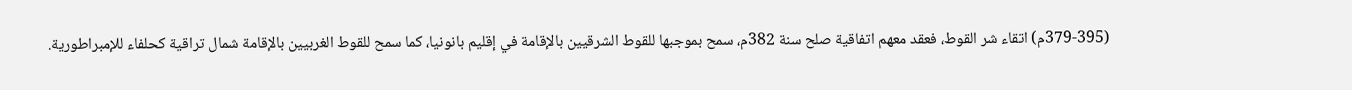(379-395م) اتقاء شر القوط، فعقد معهم اتفاقية صلح سنة 382م، سمح بموجبها للقوط الشرقيين بالإقامة في إقليم بانونيا، كما سمح للقوط الغربيين بالإقامة شمال تراقية كحلفاء للإمبراطورية.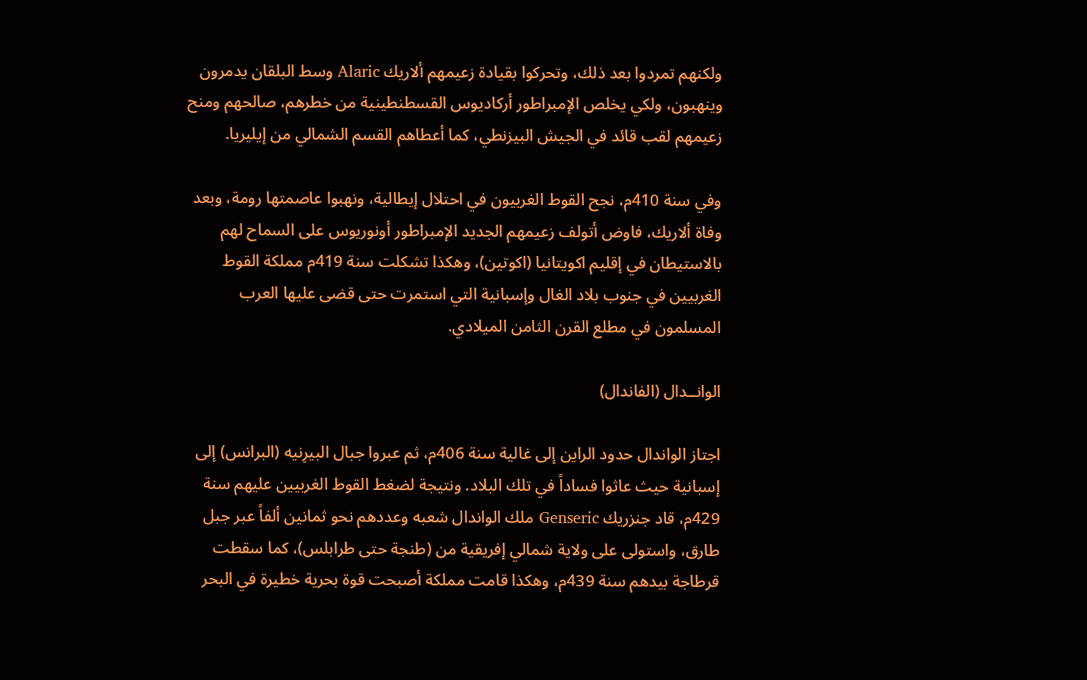ولكنهم تمردوا بعد ذلك، وتحركوا بقيادة زعيمهم ألاريك Alaric وسط البلقان يدمرون وينهبون، ولكي يخلص الإمبراطور أركاديوس القسطنطينية من خطرهم، صالحهم ومنح زعيمهم لقب قائد في الجيش البيزنطي، كما أعطاهم القسم الشمالي من إيليريا.

وفي سنة 410م، نجح القوط الغربيون في احتلال إيطالية، ونهبوا عاصمتها رومة، وبعد وفاة ألاريك، فاوض أتولف زعيمهم الجديد الإمبراطور أونوريوس على السماح لهم بالاستيطان في إقليم اكويتانيا (اكوتين)، وهكذا تشكلت سنة 419م مملكة القوط الغربيين في جنوب بلاد الغال وإسبانية التي استمرت حتى قضى عليها العرب المسلمون في مطلع القرن الثامن الميلادي.

الوانــدال (الفاندال)

اجتاز الواندال حدود الراين إلى غالية سنة 406م، ثم عبروا جبال البيرِنيه (البرانس) إلى إسبانية حيث عاثوا فساداً في تلك البلاد. ونتيجة لضغط القوط الغربيين عليهم سنة 429م، قاد جنزريك Genseric ملك الواندال شعبه وعددهم نحو ثمانين ألفاً عبر جبل طارق، واستولى على ولاية شمالي إفريقية من (طنجة حتى طرابلس)، كما سقطت قرطاجة بيدهم سنة 439م، وهكذا قامت مملكة أصبحت قوة بحرية خطيرة في البحر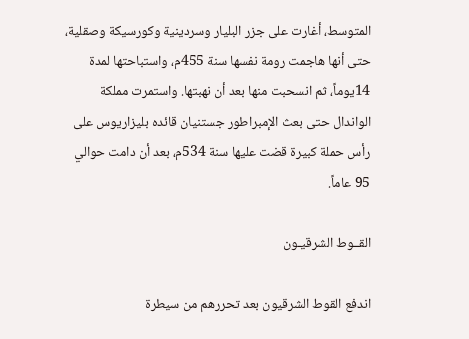المتوسط، أغارت على جزر البليار وسردينية وكورسيكة وصقلية، حتى أنها هاجمت رومة نفسها سنة 455م، واستباحتها لمدة 14يوماً، ثم انسحبت منها بعد أن نهبتها. واستمرت مملكة الواندال حتى بعث الإمبراطور جستنيان قائده بليزاريوس على رأس حملة كبيرة قضت عليها سنة 534م، بعد أن دامت حوالي 95 عاماً.

القــوط الشرقيـون

اندفع القوط الشرقيون بعد تحررهم من سيطرة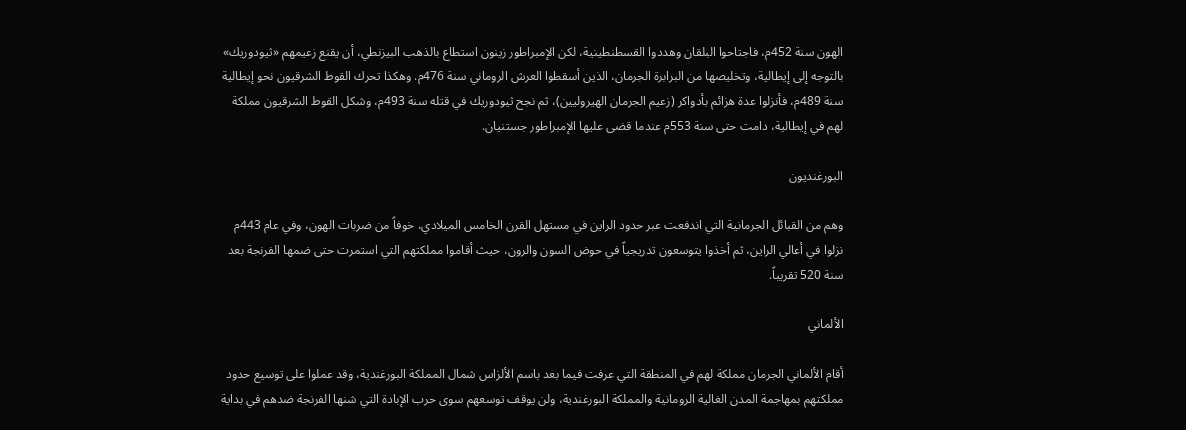الهون سنة 452م، فاجتاحوا البلقان وهددوا القسطنطينية، لكن الإمبراطور زينون استطاع بالذهب البيزنطي، أن يقنع زعيمهم «ثيودوريك» بالتوجه إلى إيطالية، وتخليصها من البرابرة الجرمان، الذين أسقطوا العرش الروماني سنة 476م. وهكذا تحرك القوط الشرقيون نحو إيطالية سنة 489م، فأنزلوا عدة هزائم بأدواكر (زعيم الجرمان الهيروليين)، ثم نجح ثيودوريك في قتله سنة 493م، وشكل القوط الشرقيون مملكة لهم في إيطالية، دامت حتى سنة 553م عندما قضى عليها الإمبراطور جستنيان.

البورغنديون

وهم من القبائل الجرمانية التي اندفعت عبر حدود الراين في مستهل القرن الخامس الميلادي، خوفاً من ضربات الهون، وفي عام 443م نزلوا في أعالي الراين، ثم أخذوا يتوسعون تدريجياً في حوض السون والرون، حيث أقاموا مملكتهم التي استمرت حتى ضمها الفرنجة بعد سنة 520 تقريباً.

الألماني

أقام الألماني الجرمان مملكة لهم في المنطقة التي عرفت فيما بعد باسم الألزاس شمال المملكة البورغندية، وقد عملوا على توسيع حدود مملكتهم بمهاجمة المدن الغالية الرومانية والمملكة البورغندية، ولن يوقف توسعهم سوى حرب الإبادة التي شنها الفرنجة ضدهم في بداية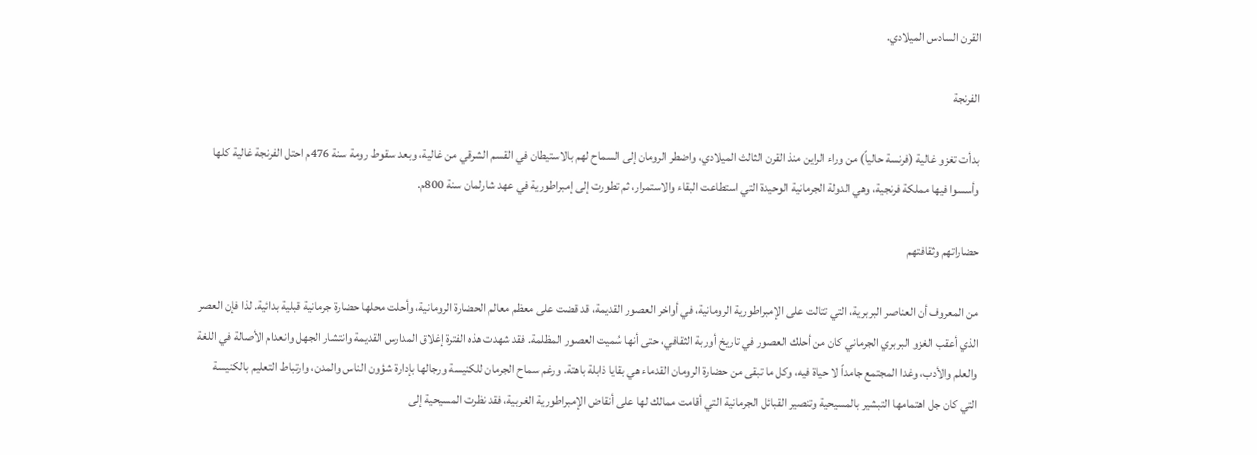القرن السادس الميلادي.

الفرنجة

بدأت تغزو غالية (فرنسة حالياً) من وراء الراين منذ القرن الثالث الميلادي، واضطر الرومان إلى السماح لهم بالاستيطان في القسم الشرقي من غالية، وبعد سقوط رومة سنة 476م احتل الفرنجة غالية كلها وأسسوا فيها مملكة فرنجية، وهي الدولة الجرمانية الوحيدة التي استطاعت البقاء والاستمرار، ثم تطورت إلى إمبراطورية في عهد شارلمان سنة 800م.

حضاراتهم وثقافتهم

من المعروف أن العناصر البربرية، التي تتالت على الإمبراطورية الرومانية، في أواخر العصور القديمة، قد قضت على معظم معالم الحضارة الرومانية، وأحلت محلها حضارة جرمانية قبلية بدائية. لذا فإن العصر الذي أعقب الغزو البربري الجرماني كان من أحلك العصور في تاريخ أوربة الثقافي، حتى أنها سُميت العصور المظلمة. فقد شهدت هذه الفترة إغلاق المدارس القديمة وانتشار الجهل وانعدام الأصالة في اللغة والعلم والأدب، وغدا المجتمع جامداً لا حياة فيه، وكل ما تبقى من حضارة الرومان القدماء هي بقايا ذابلة باهتة. ورغم سماح الجرمان للكنيسة ورجالها بإدارة شؤون الناس والمدن، وارتباط التعليم بالكنيسة التي كان جل اهتمامها التبشير بالمسيحية وتنصير القبائل الجرمانية التي أقامت ممالك لها على أنقاض الإمبراطورية الغربية، فقد نظرت المسيحية إلى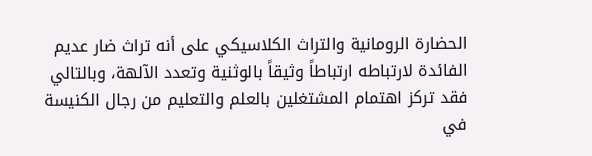الحضارة الرومانية والتراث الكلاسيكي على أنه تراث ضار عديم الفائدة لارتباطه ارتباطاً وثيقاً بالوثنية وتعدد الآلهة، وبالتالي فقد تركز اهتمام المشتغلين بالعلم والتعليم من رجال الكنيسة في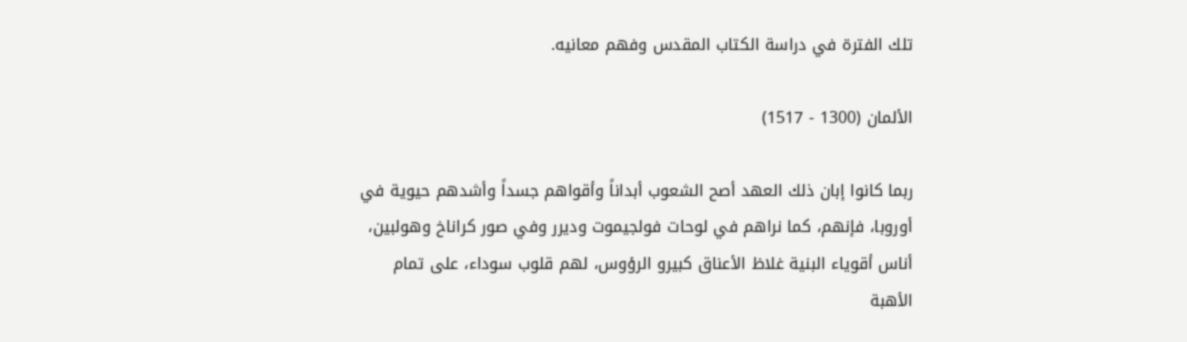تلك الفترة في دراسة الكتاب المقدس وفهم معانيه.

الألمان (1300 - 1517)

ربما كانوا إبان ذلك العهد أصح الشعوب أبداناً وأقواهم جسداً وأشدهم حيوية في أوروبا، فإنهم، كما نراهم في لوحات فولجيموت وديرر وفي صور كراناخ وهولبين، أناس أقوياء البنية غلاظ الأعناق كبيرو الرؤوس، لهم قلوب سوداء، على تمام الأهبة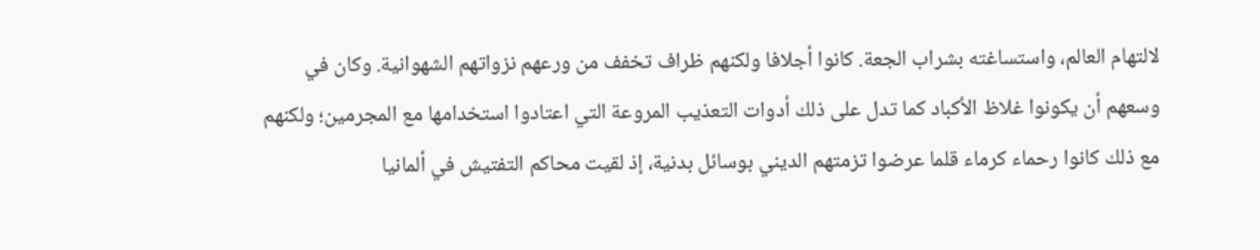لالتهام العالم، واستساغته بشراب الجعة. كانوا أجلافا ولكنهم ظراف تخفف من ورعهم نزواتهم الشهوانية. وكان في وسعهم أن يكونوا غلاظ الأكباد كما تدل على ذلك أدوات التعذيب المروعة التي اعتادوا استخدامها مع المجرمين؛ ولكنهم مع ذلك كانوا رحماء كرماء قلما عرضوا تزمتهم الديني بوسائل بدنية، إذ لقيت محاكم التفتيش في ألمانيا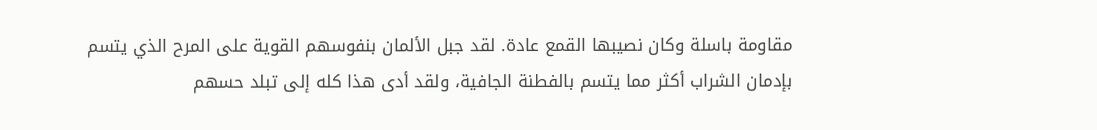مقاومة باسلة وكان نصيبها القمع عادة. لقد جبل الألمان بنفوسهم القوية على المرح الذي يتسم بإدمان الشراب أكثر مما يتسم بالفطنة الجافية، ولقد أدى هذا كله إلى تبلد حسهم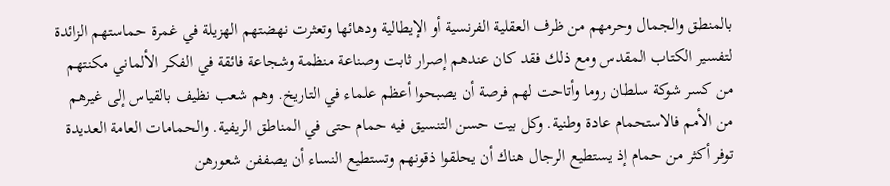بالمنطق والجمال وحرمهم من ظرف العقلية الفرنسية أو الإيطالية ودهائها وتعثرت نهضتهم الهزيلة في غمرة حماستهم الزائدة لتفسير الكتاب المقدس ومع ذلك فقد كان عندهم إصرار ثابت وصناعة منظمة وشجاعة فائقة في الفكر الألماني مكنتهم من كسر شوكة سلطان روما وأتاحت لهم فرصة أن يصبحوا أعظم علماء في التاريخ. وهم شعب نظيف بالقياس إلى غيرهم من الأمم فالاستحمام عادة وطنية. وكل بيت حسن التنسيق فيه حمام حتى في المناطق الريفية. والحمامات العامة العديدة توفر أكثر من حمام إذ يستطيع الرجال هناك أن يحلقوا ذقونهم وتستطيع النساء أن يصففن شعورهن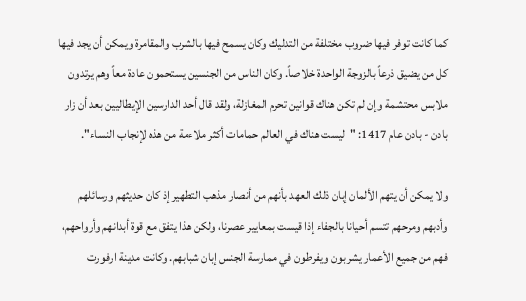كما كانت توفر فيها ضروب مختلفة من التدليك وكان يسمح فيها بالشرب والمقامرة ويمكن أن يجد فيها كل من يضيق ذرعاً بالزوجة الواحدة خلاصاً. وكان الناس من الجنسين يستحمون عادة معاً وهم يرتدون ملابس محتشمة وإن لم تكن هناك قوانين تحرم المغازلة، ولقد قال أحد الدارسين الإيطاليين بعد أن زار بادن - بادن عام 1417: "ليست هناك في العالم حمامات أكثر ملاءمة من هذه لإنجاب النساء".

ولا يمكن أن يتهم الألمان إبان ذلك العهد بأنهم من أنصار مذهب التطهير إذ كان حديثهم ورسائلهم وأدبهم ومرحهم تتسم أحيانا بالجفاء إذا قيست بمعايير عصرنا، ولكن هذا يتفق مع قوة أبدانهم وأرواحهم، فهم من جميع الأعمار يشربون ويفرطون في ممارسة الجنس إبان شبابهم. وكانت مدينة ارفورت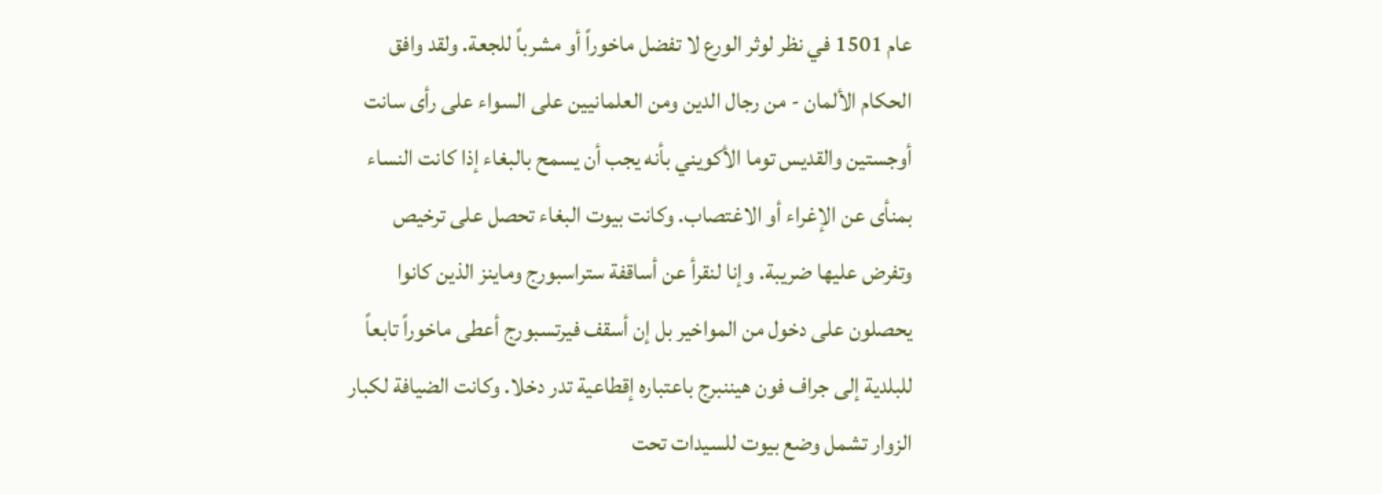عام 1501 في نظر لوثر الورع لا تفضل ماخوراً أو مشرباً للجعة. ولقد وافق الحكام الألمان - من رجال الدين ومن العلمانيين على السواء على رأى سانت أوجستين والقديس توما الأكويني بأنه يجب أن يسمح بالبغاء إذا كانت النساء بمنأى عن الإغراء أو الاغتصاب. وكانت بيوت البغاء تحصل على ترخيص وتفرض عليها ضريبة. وإنا لنقرأ عن أساقفة ستراسبورج وماينز الذين كانوا يحصلون على دخول من المواخير بل إن أسقف فيرتسبورج أعطى ماخوراً تابعاً للبلدية إلى جراف فون هيننبرج باعتباره إقطاعية تدر دخلا. وكانت الضيافة لكبار الزوار تشمل وضع بيوت للسيدات تحت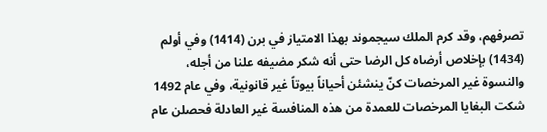تصرفهم، وقد كرم الملك سيجموند بهذا الامتياز في برن (1414) وفي أولم (1434) بإخلاص أرضاه كل الرضا حتى أنه شكر مضيفه علنا من أجله، والنسوة غير المرخصات كنّ ينشئن أحياناً بيوتاً غير قانونية، وفي عام 1492 شكت البغايا المرخصات للعمدة من هذه المنافسة غير العادلة فحصلن عام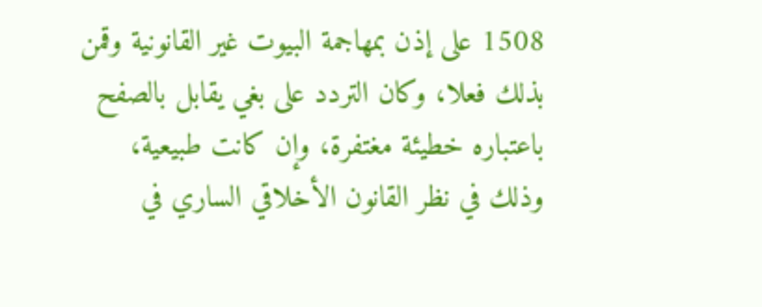1508 على إذن بمهاجمة البيوت غير القانونية وقمن بذلك فعلا، وكان التردد على بغي يقابل بالصفح باعتباره خطيئة مغتفرة، وإن كانت طبيعية، وذلك في نظر القانون الأخلاقي الساري في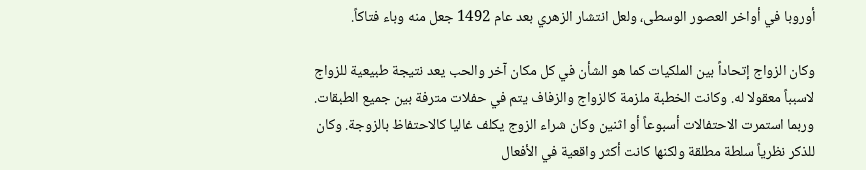أوروبا في أواخر العصور الوسطى، ولعل انتشار الزهري بعد عام 1492 جعل منه وباء فتاكاً.

وكان الزواج إتحاداً بين الملكيات كما هو الشأن في كل مكان آخر والحب يعد نتيجة طبيعية للزواج لاسبباً معقولا له. وكانت الخطبة ملزمة كالزواج والزفاف يتم في حفلات مترفة بين جميع الطبقات. وربما استمرت الاحتفالات أسبوعاً أو اثنين وكان شراء الزوج يكلف غاليا كالاحتفاظ بالزوجة. وكان للذكر نظرياً سلطة مطلقة ولكنها كانت أكثر واقعية في الأفعال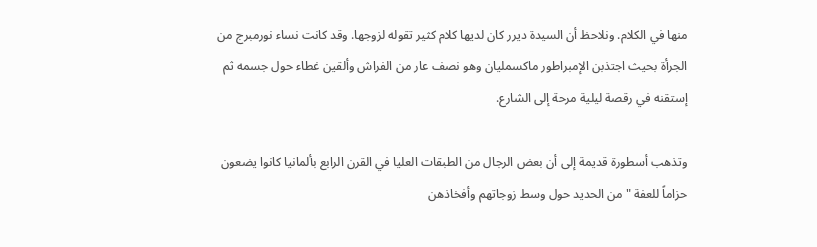منها في الكلام. ونلاحظ أن السيدة ديرر كان لديها كلام كثير تقوله لزوجها. وقد كانت نساء نورمبرج من الجرأة بحيث اجتذبن الإمبراطور ماكسمليان وهو نصف عار من الفراش وألقين غطاء حول جسمه ثم إستقنه في رقصة ليلية مرحة إلى الشارع.

وتذهب أسطورة قديمة إلى أن بعض الرجال من الطبقات العليا في القرن الرابع بألمانيا كانوا يضعون حزاماً للعفة "من الحديد حول وسط زوجاتهم وأفخاذهن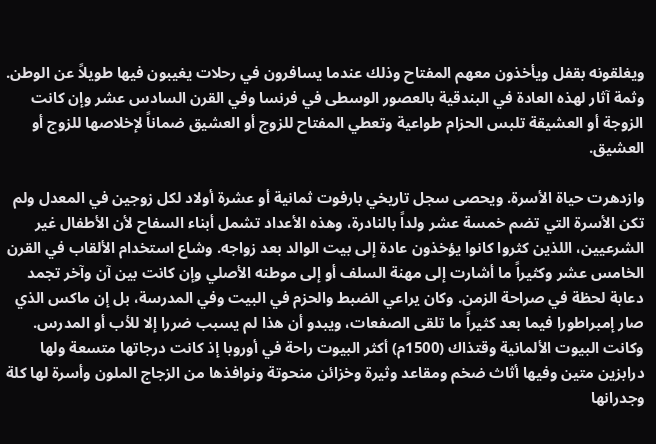ويغلقونه بقفل ويأخذون معهم المفتاح وذلك عندما يسافرون في رحلات يغيبون فيها طويلاً عن الوطن. وثمة آثار لهذه العادة في البندقية بالعصور الوسطى في فرنسا وفي القرن السادس عشر وإن كانت الزوجة أو العشيقة تلبس الحزام طواعية وتعطي المفتاح للزوج أو العشيق ضماناً لإخلاصها للزوج أو العشيق.

وازدهرت حياة الأسرة. ويحصى سجل تاريخي بارفوت ثمانية أو عشرة أولاد لكل زوجين في المعدل ولم تكن الأسرة التي تضم خمسة عشر ولداً بالنادرة، وهذه الأعداد تشمل أبناء السفاح لأن الأطفال غير الشرعيين، اللذين كثروا كانوا يؤخذون عادة إلى بيت الوالد بعد زواجه. وشاع استخدام الألقاب في القرن الخامس عشر وكثيراً ما أشارت إلى مهنة السلف أو إلى موطنه الأصلي وإن كانت بين آن وآخر تجمد دعابة لحظة في صراحة الزمن. وكان يراعي الضبط والحزم في البيت وفي المدرسة، بل إن ماكس الذي صار إمبراطورا فيما بعد كثيراً ما تلقى الصفعات، ويبدو أن هذا لم يسبب ضررا إلا للأب أو المدرس. وكانت البيوت الألمانية وقتذاك (1500م) أكثر البيوت راحة في أوروبا إذ كانت درجاتها متسعة ولها درابزين متين وفيها أثاث ضخم ومقاعد وثيرة وخزائن منحوتة ونوافذها من الزجاج الملون وأسرة لها كلة وجدرانها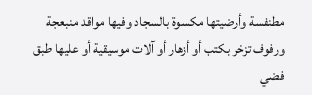مطنفسة وأرضيتها مكسوة بالسجاد وفيها مواقد منبعجة ورفوف تزخر بكتب أو أزهار أو آلات موسيقية أو عليها طبق فضي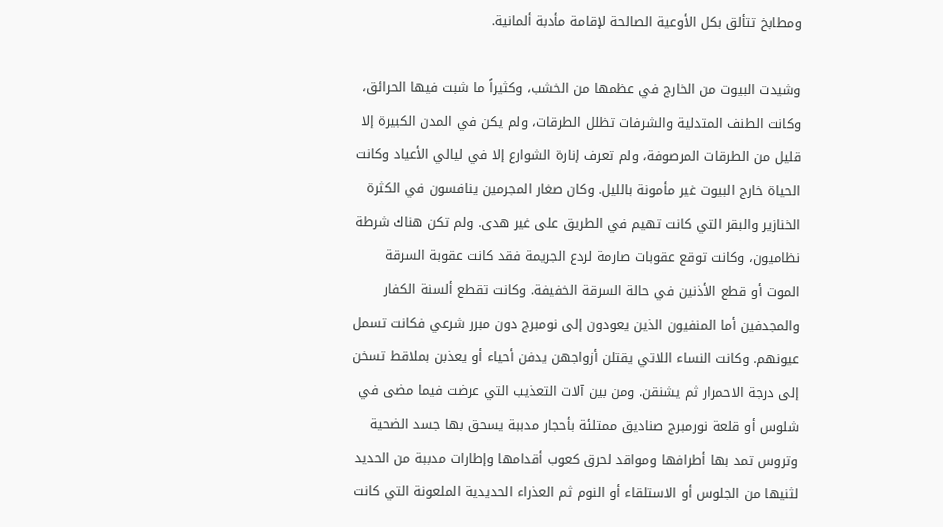ومطابخ تتألق بكل الأوعية الصالحة لإقامة مأدبة ألمانية.

وشيدت البيوت من الخارج في عظمها من الخشب، وكثيراً ما شبت فيها الحرائق، وكانت الطنف المتدلية والشرفات تظلل الطرقات، ولم يكن في المدن الكبيرة إلا قليل من الطرقات المرصوفة، ولم تعرف إنارة الشوارع إلا في ليالي الأعياد وكانت الحياة خارج البيوت غير مأمونة بالليل. وكان صغار المجرمين ينافسون في الكثرة الخنازير والبقر التي كانت تهيم في الطريق على غير هدى. ولم تكن هناك شرطة نظاميون، وكانت توقع عقوبات صارمة لردع الجريمة فقد كانت عقوبة السرقة الموت أو قطع الأذنين في حالة السرقة الخفيفة. وكانت تقطع ألسنة الكفار والمجدفين أما المنفيون الذين يعودون إلى نومبرج دون مبرر شرعي فكانت تسمل عيونهم. وكانت النساء اللاتي يقتلن أزواجهن يدفن أحياء أو يعذبن بملاقط تسخن إلى درجة الاحمرار ثم يشنقن. ومن بين آلات التعذيب التي عرضت فيما مضى في شلوس أو قلعة نورمبرج صناديق ممتلئة بأحجار مدببة يسحق بها جسد الضحية وتروس تمد بها أطرافها ومواقد لحرق كعوب أقدامها وإطارات مدببة من الحديد لثنيها من الجلوس أو الاستلقاء أو النوم ثم العذراء الحديدية الملعونة التي كانت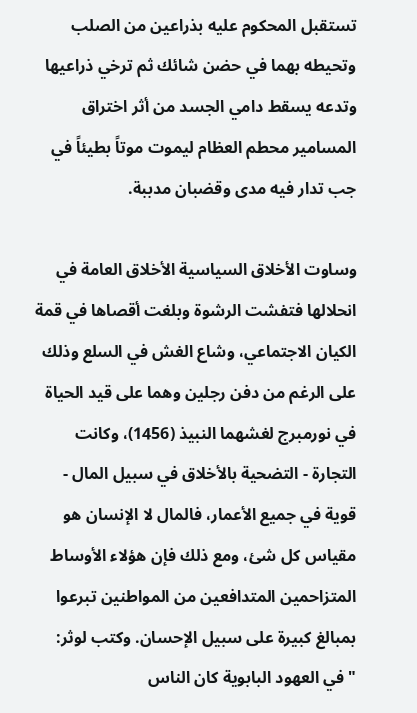تستقبل المحكوم عليه بذراعين من الصلب وتحيطه بهما في حضن شائك ثم ترخي ذراعيها وتدعه يسقط دامي الجسد من أثر اختراق المسامير محطم العظام ليموت موتاً بطيئاً في جب تدار فيه مدى وقضبان مدببة.

وساوت الأخلاق السياسية الأخلاق العامة في انحلالها فتفشت الرشوة وبلغت أقصاها في قمة الكيان الاجتماعي، وشاع الغش في السلع وذلك على الرغم من دفن رجلين وهما على قيد الحياة في نورمبرج لغشهما النبيذ (1456)، وكانت التجارة - التضحية بالأخلاق في سبيل المال - قوية في جميع الأعمار، فالمال لا الإنسان هو مقياس كل شئ، ومع ذلك فإن هؤلاء الأوساط المتزاحمين المتدافعين من المواطنين تبرعوا بمبالغ كبيرة على سبيل الإحسان. وكتب لوثر: "في العهود البابوية كان الناس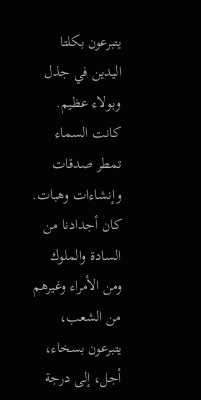يتبرعون بكلتا اليدين في جذل وبولاء عظيم. كانت السماء تمطر صدقات وإنشاءات وهبات. كان أجدادنا من السادة والملوك ومن الأمراء وغيرهم من الشعب، يتبرعون بسخاء، أجل، إلى درجة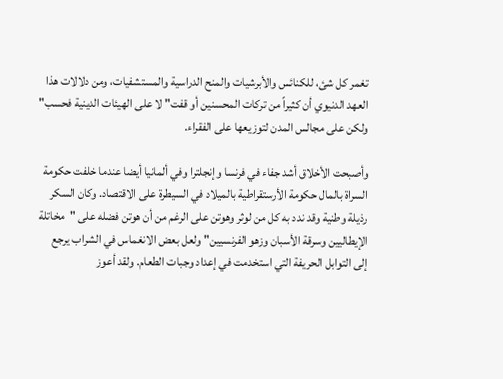تغمر كل شئ، للكنائس والأبرشيات والمنح الدراسية والمستشفيات، ومن دلالات هذا العهد الدنيوي أن كثيراً من تركات المحسنين أو قفت" لا على الهيئات الدينية فحسب" ولكن على مجالس المدن لتوزيعها على الفقراء.

وأصبحت الأخلاق أشد جفاء في فرنسا وإنجلترا وفي ألمانيا أيضا عندما خلفت حكومة السراة بالمال حكومة الأرستقراطية بالميلاد في السيطرة على الاقتصاد. وكان السكر رذيلة وطنية وقد ندد به كل من لوثر وهوتن على الرغم من أن هوتن فضله على "مخاتلة الإيطاليين وسرقة الأسبان وزهو الفرنسيين" ولعل بعض الانغماس في الشراب يرجع إلى التوابل الحريفة التي استخدمت في إعداد وجبات الطعام. ولقد أعوز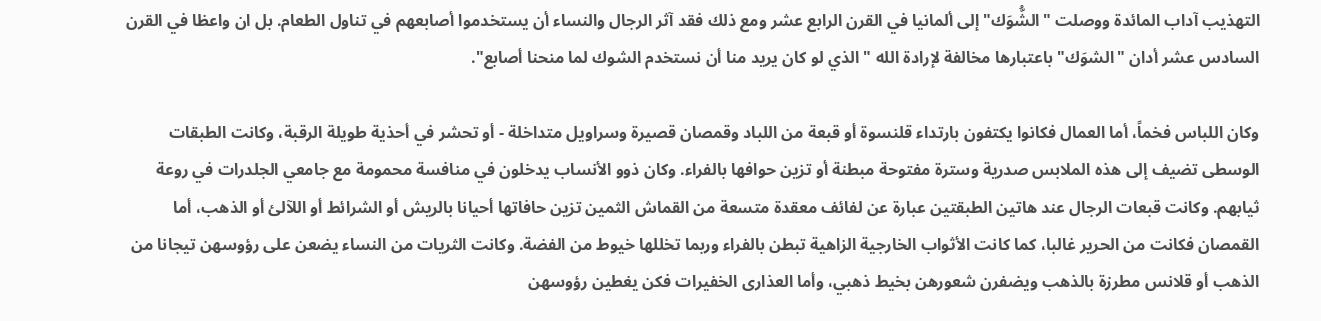التهذيب آداب المائدة ووصلت "الشُّوَك" إلى ألمانيا في القرن الرابع عشر ومع ذلك فقد آثر الرجال والنساء أن يستخدموا أصابعهم في تناول الطعام. بل ان واعظا في القرن السادس عشر أدان "الشوَك" باعتبارها مخالفة لإرادة الله " الذي لو كان يريد منا أن نستخدم الشوك لما منحنا أصابع".

وكان اللباس فخماً، أما العمال فكانوا يكتفون بارتداء قلنسوة أو قبعة من اللباد وقمصان قصيرة وسراويل متداخلة - أو تحشر في أحذية طويلة الرقبة، وكانت الطبقات الوسطى تضيف إلى هذه الملابس صدرية وسترة مفتوحة مبطنة أو تزين حوافها بالفراء. وكان ذوو الأنساب يدخلون في منافسة محمومة مع جامعي الجلدرات في روعة ثيابهم. وكانت قبعات الرجال عند هاتين الطبقتين عبارة عن لفائف معقدة متسعة من القماش الثمين تزين حافاتها أحيانا بالريش أو الشرائط أو اللآلئ أو الذهب، أما القمصان فكانت من الحرير غالبا، كما كانت الأثواب الخارجية الزاهية تبطن بالفراء وربما تخللها خيوط من الفضة. وكانت الثريات من النساء يضعن على رؤوسهن تيجانا من الذهب أو قلانس مطرزة بالذهب ويضفرن شعورهن بخيط ذهبي، وأما العذارى الخفيرات فكن يغطين رؤوسهن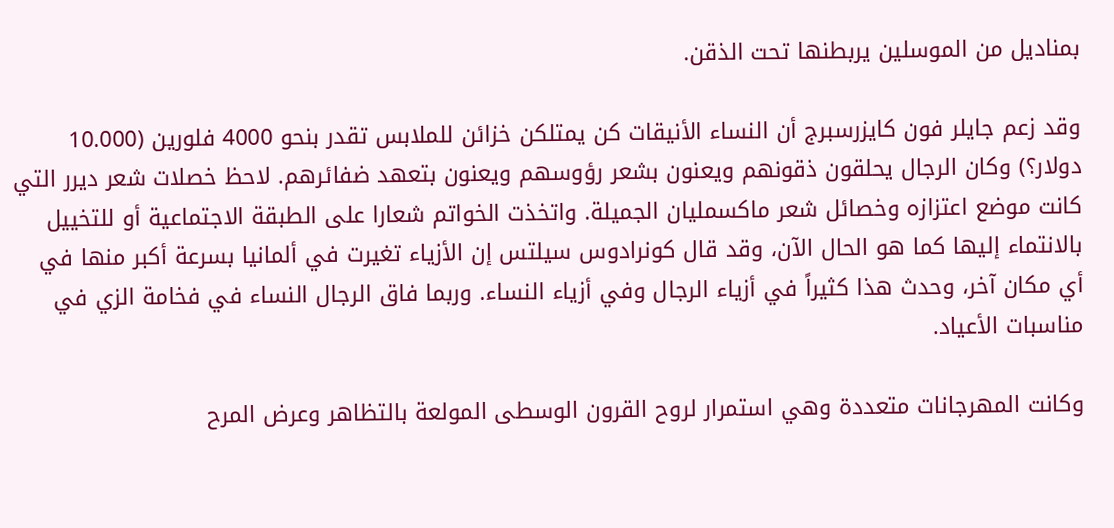بمناديل من الموسلين يربطنها تحت الذقن.

وقد زعم جايلر فون كايزرسبرج أن النساء الأنيقات كن يمتلكن خزائن للملابس تقدر بنحو 4000 فلورين (10.000 دولار؟) وكان الرجال يحلقون ذقونهم ويعنون بشعر رؤوسهم ويعنون بتعهد ضفائرهم. لاحظ خصلات شعر ديرر التي كانت موضع اعتزازه وخصائل شعر ماكسمليان الجميلة. واتخذت الخواتم شعارا على الطبقة الاجتماعية أو للتخييل بالانتماء إليها كما هو الحال الآن، وقد قال كونرادوس سيلتس إن الأزياء تغيرت في ألمانيا بسرعة أكبر منها في أي مكان آخر، وحدث هذا كثيراً في أزياء الرجال وفي أزياء النساء. وربما فاق الرجال النساء في فخامة الزي في مناسبات الأعياد.

وكانت المهرجانات متعددة وهي استمرار لروح القرون الوسطى المولعة بالتظاهر وعرض المرح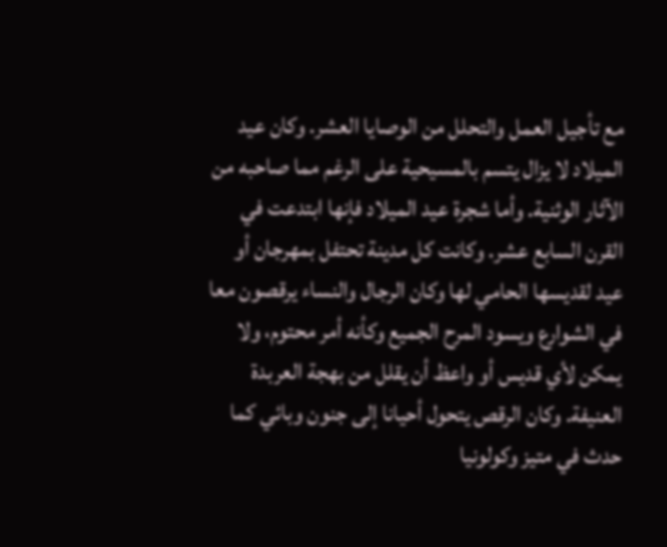مع تأجيل العمل والتحلل من الوصايا العشر. وكان عيد الميلاد لا يزال يتسم بالمسيحية على الرغم مما صاحبه من الآثار الوثنية. وأما شجرة عيد الميلاد فإنها ابتدعت في القرن السابع عشر. وكانت كل مدينة تحتفل بمهرجان أو عيد لقديسها الحامي لها وكان الرجال والنساء يرقصون معا في الشوارع ويسود المرح الجميع وكأنه أمر محتوم، ولا يمكن لأي قديس أو واعظ أن يقلل من بهجة العربدة العنيفة. وكان الرقص يتحول أحيانا إلى جنون وبائي كما حدث في متيز وكولونيا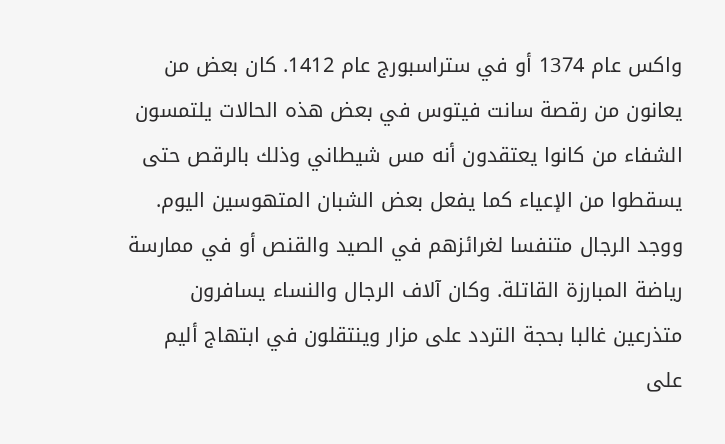واكس عام 1374 أو في ستراسبورج عام 1412. كان بعض من يعانون من رقصة سانت فيتوس في بعض هذه الحالات يلتمسون الشفاء من كانوا يعتقدون أنه مس شيطاني وذلك بالرقص حتى يسقطوا من الإعياء كما يفعل بعض الشبان المتهوسين اليوم. ووجد الرجال متنفسا لغرائزهم في الصيد والقنص أو في ممارسة رياضة المبارزة القاتلة. وكان آلاف الرجال والنساء يسافرون متذرعين غالبا بحجة التردد على مزار وينتقلون في ابتهاج أليم على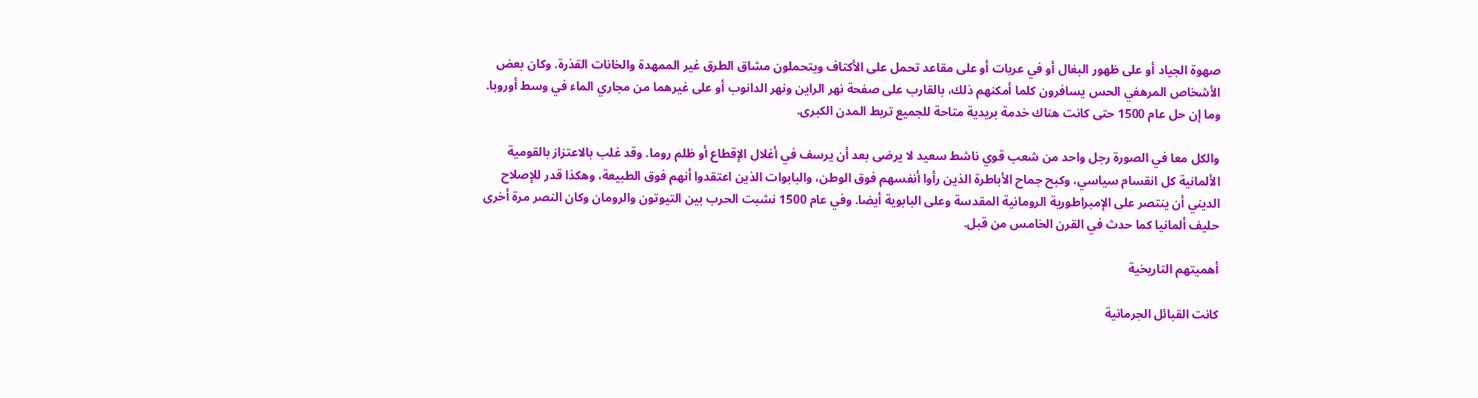صهوة الجياد أو على ظهور البغال أو في عربات أو على مقاعد تحمل على الأكتاف ويتحملون مشاق الطرق غير الممهدة والخانات القذرة. وكان بعض الأشخاص المرهفي الحس يسافرون كلما أمكنهم ذلك، بالقارب على صفحة نهر الراين ونهر الدانوب أو على غيرهما من مجاري الماء في وسط أوروبا. وما إن حل عام 1500 حتى كانت هناك خدمة بريدية متاحة للجميع تربط المدن الكبرى.

والكل معا في الصورة رجل واحد من شعب قوي ناشط سعيد لا يرضى بعد أن يرسف في أغلال الإقطاع أو ظلم روما. وقد غلب بالاعتزاز بالقومية الألمانية كل انقسام سياسي، وكبح جماح الأباطرة الذين رأوا أنفسهم فوق الوطن، والبابوات الذين اعتقدوا أنهم فوق الطبيعة، وهكذا قدر للإصلاح الديني أن ينتصر على الإمبراطورية الرومانية المقدسة وعلى البابوية أيضا. وفي عام 1500 نشبت الحرب بين التيوتون والرومان وكان النصر مرة أخرى حليف ألمانيا كما حدث في القرن الخامس من قبل.

أهميتهم التاريخية

كانت القبائل الجرمانية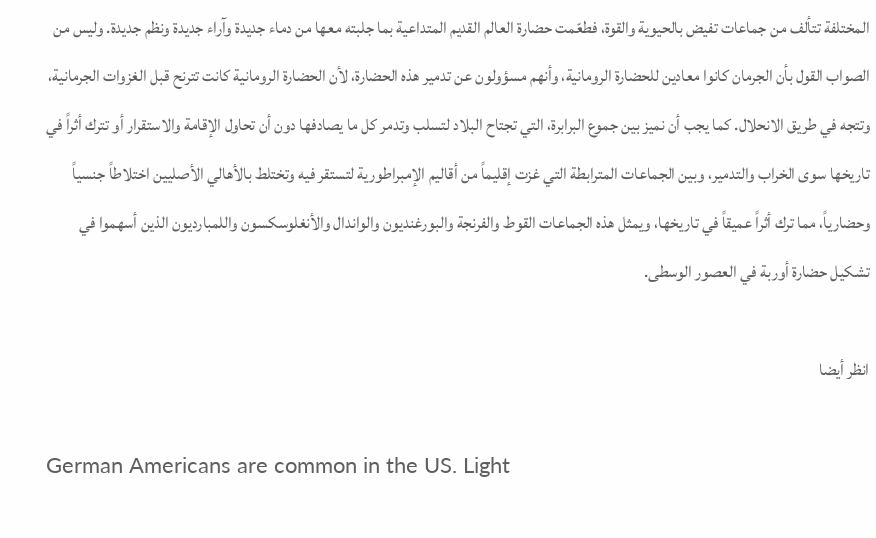المختلفة تتألف من جماعات تفيض بالحيوية والقوة، فطعّمت حضارة العالم القديم المتداعية بما جلبته معها من دماء جديدة وآراء جديدة ونظم جديدة. وليس من الصواب القول بأن الجرمان كانوا معادين للحضارة الرومانية، وأنهم مسؤولون عن تدمير هذه الحضارة، لأن الحضارة الرومانية كانت تترنح قبل الغزوات الجرمانية، وتتجه في طريق الانحلال. كما يجب أن نميز بين جموع البرابرة، التي تجتاح البلاد لتسلب وتدمر كل ما يصادفها دون أن تحاول الإقامة والاستقرار أو تترك أثراً في تاريخها سوى الخراب والتدمير، وبين الجماعات المترابطة التي غزت إقليماً من أقاليم الإمبراطورية لتستقر فيه وتختلط بالأهالي الأصليين اختلاطاً جنسياً وحضارياً، مما ترك أثراً عميقاً في تاريخها، ويمثل هذه الجماعات القوط والفرنجة والبورغنديون والواندال والأنغلوسكسون واللمبارديون الذين أسهموا في تشكيل حضارة أوربة في العصور الوسطى.

انظر أيضا

German Americans are common in the US. Light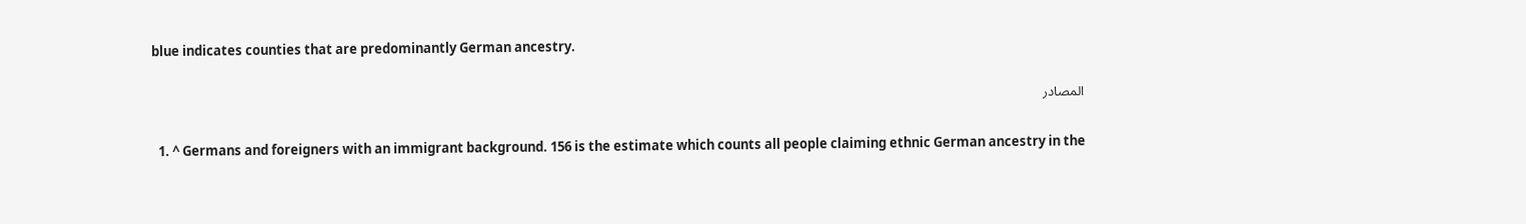blue indicates counties that are predominantly German ancestry.

المصادر

  1. ^ Germans and foreigners with an immigrant background. 156 is the estimate which counts all people claiming ethnic German ancestry in the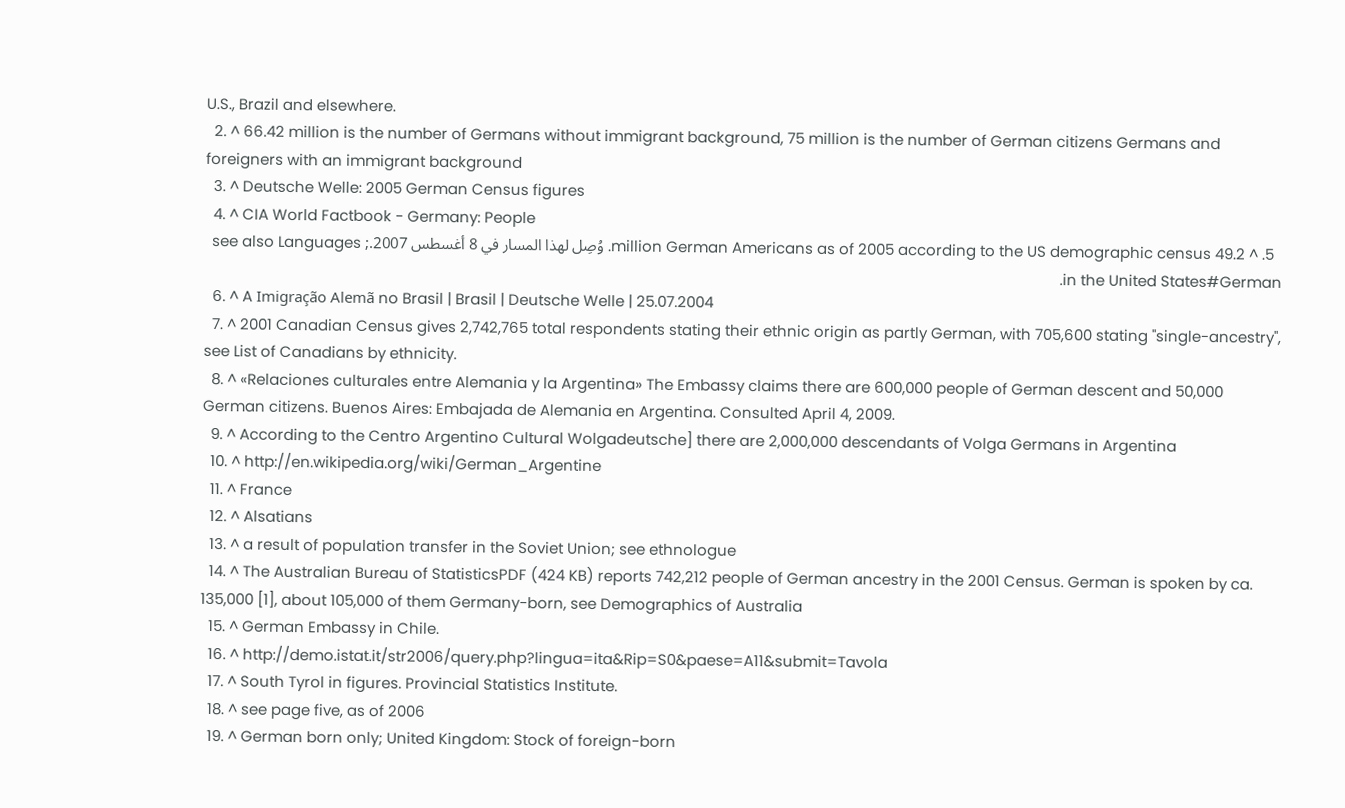U.S., Brazil and elsewhere.
  2. ^ 66.42 million is the number of Germans without immigrant background, 75 million is the number of German citizens Germans and foreigners with an immigrant background
  3. ^ Deutsche Welle: 2005 German Census figures
  4. ^ CIA World Factbook - Germany: People
  5. ^ 49.2 million German Americans as of 2005 according to the US demographic census. وُصِل لهذا المسار في 8 أغسطس 2007.; see also Languages in the United States#German.
  6. ^ A Imigração Alemã no Brasil | Brasil | Deutsche Welle | 25.07.2004
  7. ^ 2001 Canadian Census gives 2,742,765 total respondents stating their ethnic origin as partly German, with 705,600 stating "single-ancestry", see List of Canadians by ethnicity.
  8. ^ «Relaciones culturales entre Alemania y la Argentina» The Embassy claims there are 600,000 people of German descent and 50,000 German citizens. Buenos Aires: Embajada de Alemania en Argentina. Consulted April 4, 2009.
  9. ^ According to the Centro Argentino Cultural Wolgadeutsche] there are 2,000,000 descendants of Volga Germans in Argentina
  10. ^ http://en.wikipedia.org/wiki/German_Argentine
  11. ^ France
  12. ^ Alsatians
  13. ^ a result of population transfer in the Soviet Union; see ethnologue
  14. ^ The Australian Bureau of StatisticsPDF (424 KB) reports 742,212 people of German ancestry in the 2001 Census. German is spoken by ca. 135,000 [1], about 105,000 of them Germany-born, see Demographics of Australia
  15. ^ German Embassy in Chile.
  16. ^ http://demo.istat.it/str2006/query.php?lingua=ita&Rip=S0&paese=A11&submit=Tavola
  17. ^ South Tyrol in figures. Provincial Statistics Institute.
  18. ^ see page five, as of 2006
  19. ^ German born only; United Kingdom: Stock of foreign-born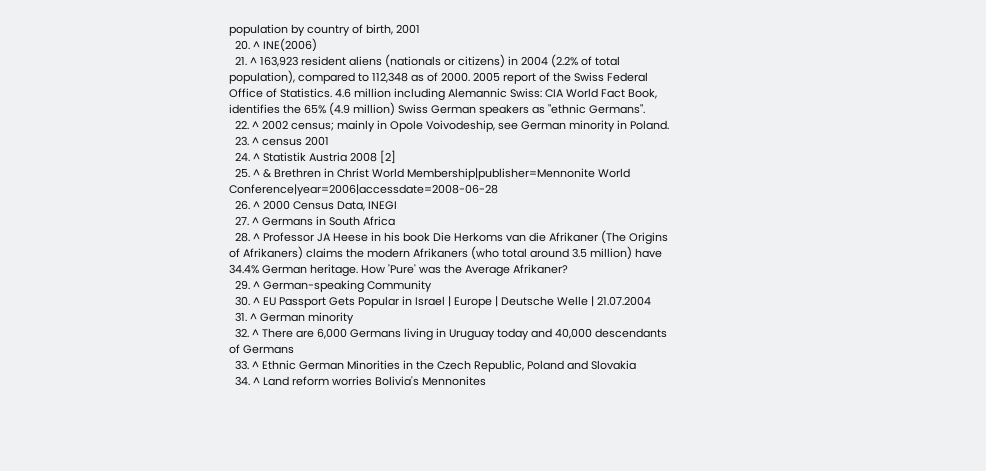population by country of birth, 2001
  20. ^ INE(2006)
  21. ^ 163,923 resident aliens (nationals or citizens) in 2004 (2.2% of total population), compared to 112,348 as of 2000. 2005 report of the Swiss Federal Office of Statistics. 4.6 million including Alemannic Swiss: CIA World Fact Book, identifies the 65% (4.9 million) Swiss German speakers as "ethnic Germans".
  22. ^ 2002 census; mainly in Opole Voivodeship, see German minority in Poland.
  23. ^ census 2001
  24. ^ Statistik Austria 2008 [2]
  25. ^ & Brethren in Christ World Membership|publisher=Mennonite World Conference|year=2006|accessdate=2008-06-28
  26. ^ 2000 Census Data, INEGI
  27. ^ Germans in South Africa
  28. ^ Professor JA Heese in his book Die Herkoms van die Afrikaner (The Origins of Afrikaners) claims the modern Afrikaners (who total around 3.5 million) have 34.4% German heritage. How 'Pure' was the Average Afrikaner?
  29. ^ German-speaking Community
  30. ^ EU Passport Gets Popular in Israel | Europe | Deutsche Welle | 21.07.2004
  31. ^ German minority
  32. ^ There are 6,000 Germans living in Uruguay today and 40,000 descendants of Germans
  33. ^ Ethnic German Minorities in the Czech Republic, Poland and Slovakia
  34. ^ Land reform worries Bolivia's Mennonites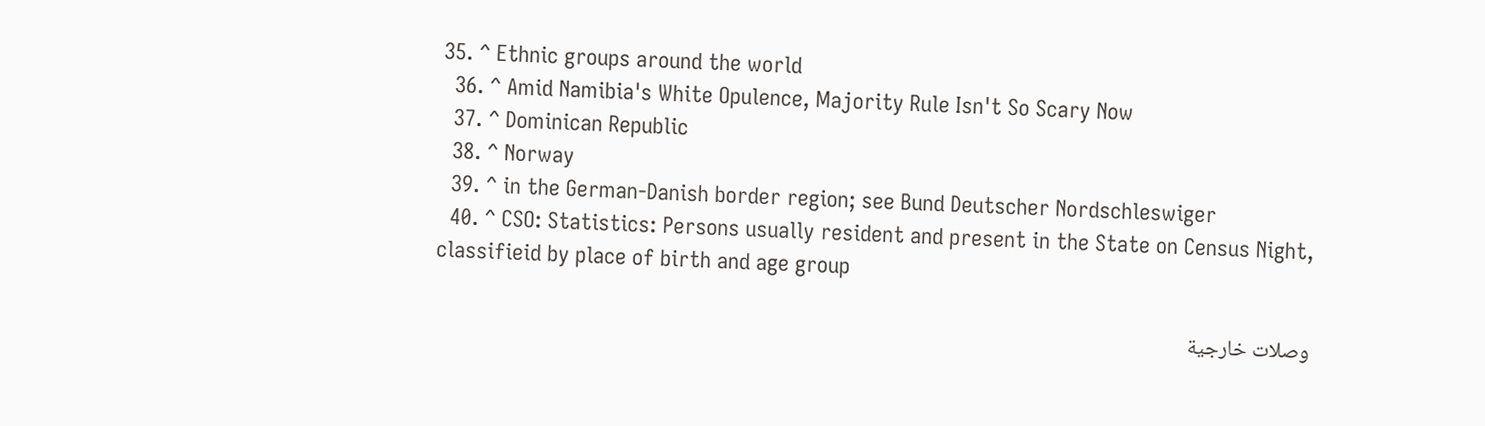35. ^ Ethnic groups around the world
  36. ^ Amid Namibia's White Opulence, Majority Rule Isn't So Scary Now
  37. ^ Dominican Republic
  38. ^ Norway
  39. ^ in the German-Danish border region; see Bund Deutscher Nordschleswiger
  40. ^ CSO: Statistics: Persons usually resident and present in the State on Census Night, classifieid by place of birth and age group

وصلات خارجية